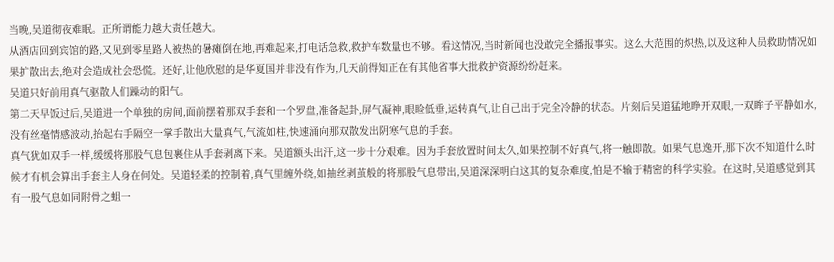当晚,吴道彻夜难眠。正所谓能力越大责任越大。
从酒店回到宾馆的路,又见到零星路人被热的暑瘫倒在地,再难起来,打电话急救,救护车数量也不够。看这情况,当时新闻也没敢完全播报事实。这么大范围的炽热,以及这种人员救助情况如果扩散出去,绝对会造成社会恐慌。还好,让他欣慰的是华夏国并非没有作为,几天前得知正在有其他省事大批救护资源纷纷赶来。
吴道只好前用真气驱散人们躁动的阳气。
第二天早饭过后,吴道进一个单独的房间,面前摆着那双手套和一个罗盘,准备起卦,屏气凝神,眼睑低垂,运转真气,让自己出于完全冷静的状态。片刻后吴道猛地睁开双眼,一双眸子平静如水,没有丝毫情感波动,抬起右手隔空一掌手散出大量真气,气流如柱,快速涌向那双散发出阴寒气息的手套。
真气犹如双手一样,缓缓将那股气息包裹住从手套剥离下来。吴道额头出汗,这一步十分艰难。因为手套放置时间太久,如果控制不好真气,将一触即散。如果气息逸开,那下次不知道什么时候才有机会算出手套主人身在何处。吴道轻柔的控制着,真气里缠外绕,如抽丝剥茧般的将那股气息带出,吴道深深明白这其的复杂难度,怕是不输于精密的科学实验。在这时,吴道感觉到其有一股气息如同附骨之蛆一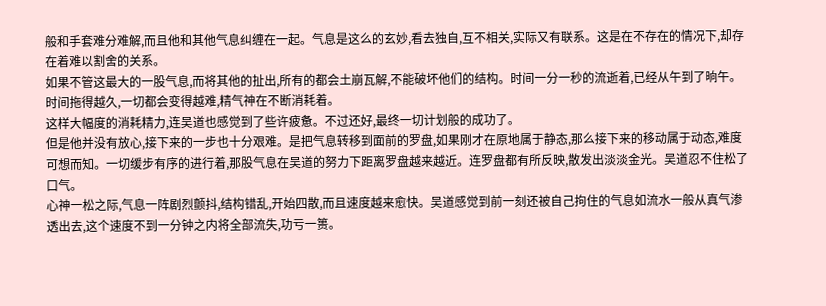般和手套难分难解,而且他和其他气息纠缠在一起。气息是这么的玄妙,看去独自,互不相关,实际又有联系。这是在不存在的情况下,却存在着难以割舍的关系。
如果不管这最大的一股气息,而将其他的扯出,所有的都会土崩瓦解,不能破坏他们的结构。时间一分一秒的流逝着,已经从午到了晌午。时间拖得越久,一切都会变得越难,精气神在不断消耗着。
这样大幅度的消耗精力,连吴道也感觉到了些许疲惫。不过还好,最终一切计划般的成功了。
但是他并没有放心,接下来的一步也十分艰难。是把气息转移到面前的罗盘,如果刚才在原地属于静态,那么接下来的移动属于动态,难度可想而知。一切缓步有序的进行着,那股气息在吴道的努力下距离罗盘越来越近。连罗盘都有所反映,散发出淡淡金光。吴道忍不住松了口气。
心神一松之际,气息一阵剧烈颤抖,结构错乱,开始四散,而且速度越来愈快。吴道感觉到前一刻还被自己拘住的气息如流水一般从真气渗透出去,这个速度不到一分钟之内将全部流失,功亏一篑。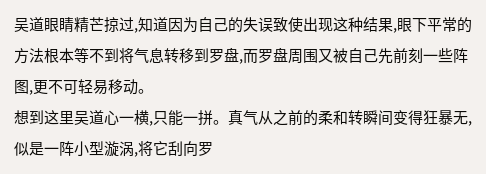吴道眼睛精芒掠过,知道因为自己的失误致使出现这种结果,眼下平常的方法根本等不到将气息转移到罗盘,而罗盘周围又被自己先前刻一些阵图,更不可轻易移动。
想到这里吴道心一横,只能一拼。真气从之前的柔和转瞬间变得狂暴无,似是一阵小型漩涡,将它刮向罗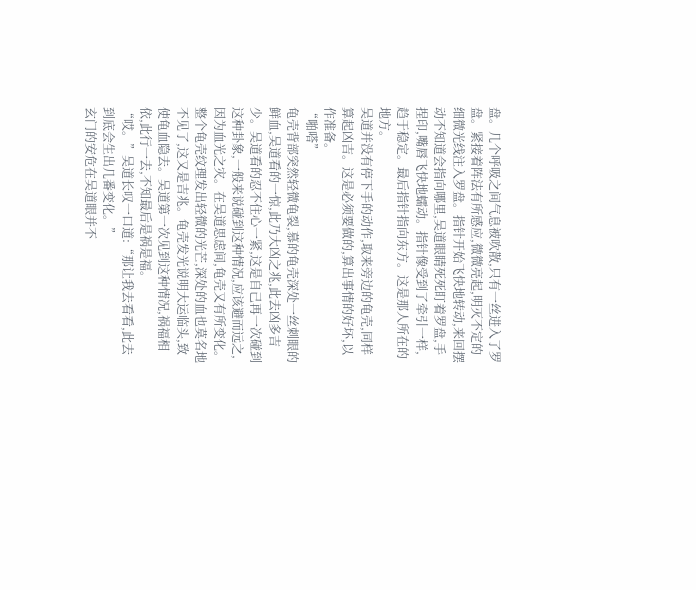盘。几个呼吸之间气息被吹散,只有一丝进入了罗盘。紧接着阵法有所感应,微微亮起,明灭不定的细微光线注入罗盘。指针开始飞快地转动,来回摆动不知道会指向哪里,吴道眼睛死死盯着罗盘,手捏印,嘴唇飞快地蠕动。指针像受到了牵引一样,趋于稳定。最后指针指向东方。这是那人所在的地方。
吴道并没有停下手的动作,取来旁边的龟壳,同样算起凶吉。这是必须要做的,算出事情的好坏,以作准备。
“啪嗒”
龟壳背部突然轻微龟裂,慕的龟壳深处一丝刺眼的鲜血,吴道看的一惊,此乃大凶之兆,此去凶多吉少。吴道看的忍不住心一紧,这是自己再一次碰到这种卦象,一般来说碰到这种情况,应该避而远之,因为血光之灾。在吴道思虑间,龟壳又有所变化。整个龟壳纹理发出轻微的光芒,深处的血也莫名地不见了,这又是吉兆。龟壳发光说明大运临头,致使龟血隐去。吴道第一次见到这种情况,祸福相依,此行一去,不知最后是祸是福。
“哎。”吴道长叹一口道:“那让我去看看,此去到底会生出几番变化。”
玄门的安危在吴道眼并不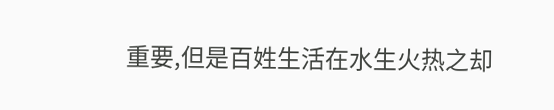重要,但是百姓生活在水生火热之却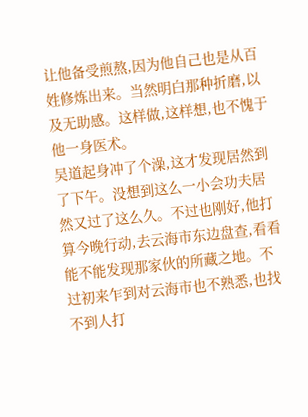让他备受煎熬,因为他自己也是从百姓修炼出来。当然明白那种折磨,以及无助感。这样做,这样想,也不愧于他一身医术。
吴道起身冲了个澡,这才发现居然到了下午。没想到这么一小会功夫居然又过了这么久。不过也刚好,他打算今晚行动,去云海市东边盘查,看看能不能发现那家伙的所藏之地。不过初来乍到对云海市也不熟悉,也找不到人打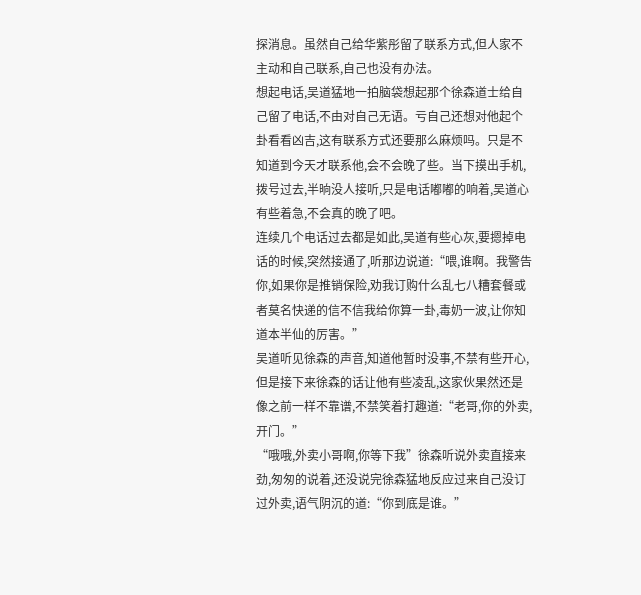探消息。虽然自己给华紫彤留了联系方式,但人家不主动和自己联系,自己也没有办法。
想起电话,吴道猛地一拍脑袋想起那个徐森道士给自己留了电话,不由对自己无语。亏自己还想对他起个卦看看凶吉,这有联系方式还要那么麻烦吗。只是不知道到今天才联系他,会不会晚了些。当下摸出手机,拨号过去,半晌没人接听,只是电话嘟嘟的响着,吴道心有些着急,不会真的晚了吧。
连续几个电话过去都是如此,吴道有些心灰,要摁掉电话的时候,突然接通了,听那边说道:“喂,谁啊。我警告你,如果你是推销保险,劝我订购什么乱七八糟套餐或者莫名快递的信不信我给你算一卦,毒奶一波,让你知道本半仙的厉害。”
吴道听见徐森的声音,知道他暂时没事,不禁有些开心,但是接下来徐森的话让他有些凌乱,这家伙果然还是像之前一样不靠谱,不禁笑着打趣道:“老哥,你的外卖,开门。”
“哦哦,外卖小哥啊,你等下我”徐森听说外卖直接来劲,匆匆的说着,还没说完徐森猛地反应过来自己没订过外卖,语气阴沉的道:“你到底是谁。”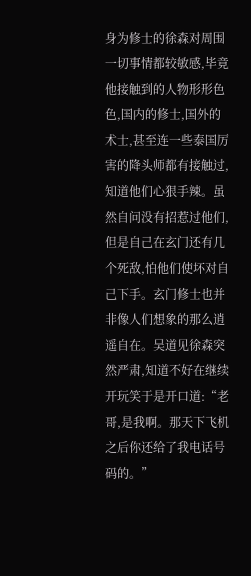身为修士的徐森对周围一切事情都较敏感,毕竟他接触到的人物形形色色,国内的修士,国外的术士,甚至连一些泰国厉害的降头师都有接触过,知道他们心狠手辣。虽然自问没有招惹过他们,但是自己在玄门还有几个死敌,怕他们使坏对自己下手。玄门修士也并非像人们想象的那么逍遥自在。吴道见徐森突然严肃,知道不好在继续开玩笑于是开口道:“老哥,是我啊。那天下飞机之后你还给了我电话号码的。”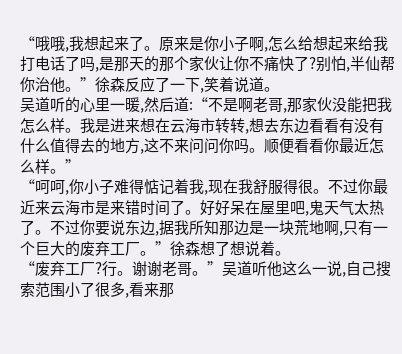“哦哦,我想起来了。原来是你小子啊,怎么给想起来给我打电话了吗,是那天的那个家伙让你不痛快了?别怕,半仙帮你治他。”徐森反应了一下,笑着说道。
吴道听的心里一暖,然后道:“不是啊老哥,那家伙没能把我怎么样。我是进来想在云海市转转,想去东边看看有没有什么值得去的地方,这不来问问你吗。顺便看看你最近怎么样。”
“呵呵,你小子难得惦记着我,现在我舒服得很。不过你最近来云海市是来错时间了。好好呆在屋里吧,鬼天气太热了。不过你要说东边,据我所知那边是一块荒地啊,只有一个巨大的废弃工厂。”徐森想了想说着。
“废弃工厂?行。谢谢老哥。”吴道听他这么一说,自己搜索范围小了很多,看来那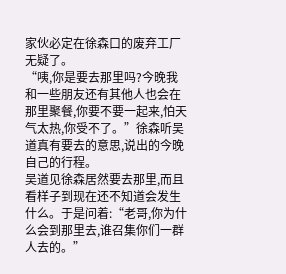家伙必定在徐森口的废弃工厂无疑了。
“咦,你是要去那里吗?今晚我和一些朋友还有其他人也会在那里聚餐,你要不要一起来,怕天气太热,你受不了。”徐森听吴道真有要去的意思,说出的今晚自己的行程。
吴道见徐森居然要去那里,而且看样子到现在还不知道会发生什么。于是问着:“老哥,你为什么会到那里去,谁召集你们一群人去的。”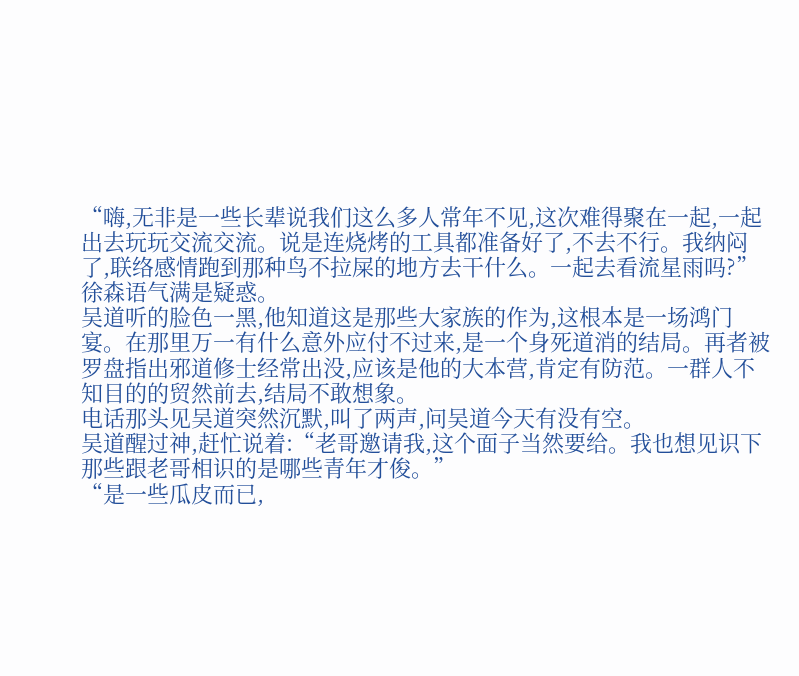“嗨,无非是一些长辈说我们这么多人常年不见,这次难得聚在一起,一起出去玩玩交流交流。说是连烧烤的工具都准备好了,不去不行。我纳闷了,联络感情跑到那种鸟不拉屎的地方去干什么。一起去看流星雨吗?”徐森语气满是疑惑。
吴道听的脸色一黑,他知道这是那些大家族的作为,这根本是一场鸿门宴。在那里万一有什么意外应付不过来,是一个身死道消的结局。再者被罗盘指出邪道修士经常出没,应该是他的大本营,肯定有防范。一群人不知目的的贸然前去,结局不敢想象。
电话那头见吴道突然沉默,叫了两声,问吴道今天有没有空。
吴道醒过神,赶忙说着:“老哥邀请我,这个面子当然要给。我也想见识下那些跟老哥相识的是哪些青年才俊。”
“是一些瓜皮而已,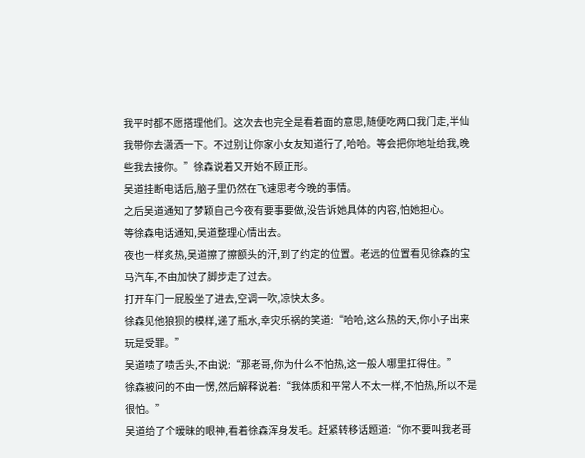我平时都不愿搭理他们。这次去也完全是看着面的意思,随便吃两口我门走,半仙我带你去潇洒一下。不过别让你家小女友知道行了,哈哈。等会把你地址给我,晚些我去接你。”徐森说着又开始不顾正形。
吴道挂断电话后,脑子里仍然在飞速思考今晚的事情。
之后吴道通知了梦颖自己今夜有要事要做,没告诉她具体的内容,怕她担心。
等徐森电话通知,吴道整理心情出去。
夜也一样炙热,吴道擦了擦额头的汗,到了约定的位置。老远的位置看见徐森的宝马汽车,不由加快了脚步走了过去。
打开车门一屁股坐了进去,空调一吹,凉快太多。
徐森见他狼狈的模样,递了瓶水,幸灾乐祸的笑道:“哈哈,这么热的天,你小子出来玩是受罪。”
吴道啧了啧舌头,不由说:“那老哥,你为什么不怕热,这一般人哪里扛得住。”
徐森被问的不由一愣,然后解释说着:“我体质和平常人不太一样,不怕热,所以不是很怕。”
吴道给了个暧昧的眼神,看着徐森浑身发毛。赶紧转移话题道:“你不要叫我老哥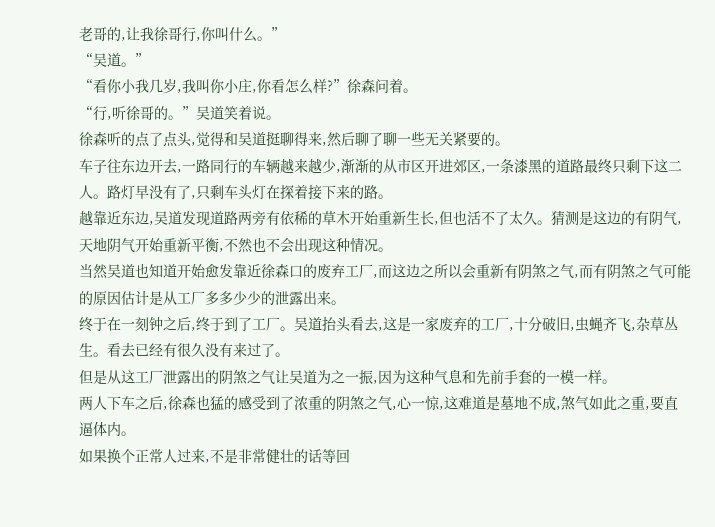老哥的,让我徐哥行,你叫什么。”
“吴道。”
“看你小我几岁,我叫你小庄,你看怎么样?”徐森问着。
“行,听徐哥的。”吴道笑着说。
徐森听的点了点头,觉得和吴道挺聊得来,然后聊了聊一些无关紧要的。
车子往东边开去,一路同行的车辆越来越少,渐渐的从市区开进郊区,一条漆黑的道路最终只剩下这二人。路灯早没有了,只剩车头灯在探着接下来的路。
越靠近东边,吴道发现道路两旁有依稀的草木开始重新生长,但也活不了太久。猜测是这边的有阴气,天地阴气开始重新平衡,不然也不会出现这种情况。
当然吴道也知道开始愈发靠近徐森口的废弃工厂,而这边之所以会重新有阴煞之气,而有阴煞之气可能的原因估计是从工厂多多少少的泄露出来。
终于在一刻钟之后,终于到了工厂。吴道抬头看去,这是一家废弃的工厂,十分破旧,虫蝇齐飞,杂草丛生。看去已经有很久没有来过了。
但是从这工厂泄露出的阴煞之气让吴道为之一振,因为这种气息和先前手套的一模一样。
两人下车之后,徐森也猛的感受到了浓重的阴煞之气,心一惊,这难道是墓地不成,煞气如此之重,要直逼体内。
如果换个正常人过来,不是非常健壮的话等回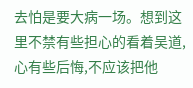去怕是要大病一场。想到这里不禁有些担心的看着吴道,心有些后悔,不应该把他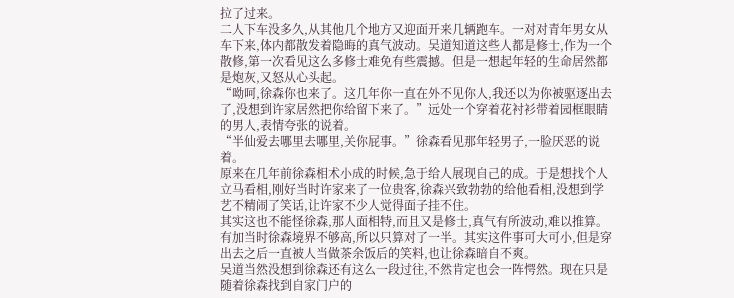拉了过来。
二人下车没多久,从其他几个地方又迎面开来几辆跑车。一对对青年男女从车下来,体内都散发着隐晦的真气波动。吴道知道这些人都是修士,作为一个散修,第一次看见这么多修士难免有些震撼。但是一想起年轻的生命居然都是炮灰,又怒从心头起。
“呦呵,徐森你也来了。这几年你一直在外不见你人,我还以为你被驱逐出去了,没想到许家居然把你给留下来了。”远处一个穿着花衬衫带着园框眼睛的男人,表情夸张的说着。
“半仙爱去哪里去哪里,关你屁事。”徐森看见那年轻男子,一脸厌恶的说着。
原来在几年前徐森相术小成的时候,急于给人展现自己的成。于是想找个人立马看相,刚好当时许家来了一位贵客,徐森兴致勃勃的给他看相,没想到学艺不精闹了笑话,让许家不少人觉得面子挂不住。
其实这也不能怪徐森,那人面相特,而且又是修士,真气有所波动,难以推算。有加当时徐森境界不够高,所以只算对了一半。其实这件事可大可小,但是穿出去之后一直被人当做茶余饭后的笑料,也让徐森暗自不爽。
吴道当然没想到徐森还有这么一段过往,不然肯定也会一阵愕然。现在只是随着徐森找到自家门户的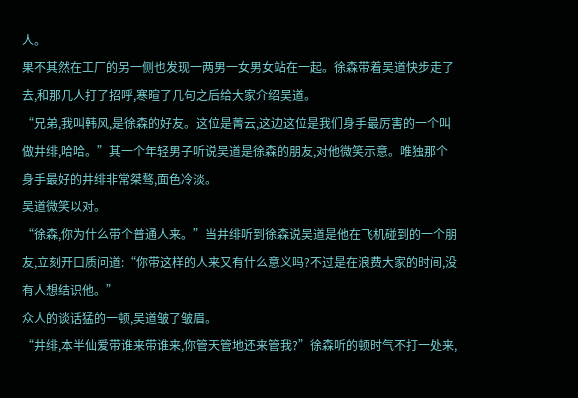人。
果不其然在工厂的另一侧也发现一两男一女男女站在一起。徐森带着吴道快步走了去,和那几人打了招呼,寒暄了几句之后给大家介绍吴道。
“兄弟,我叫韩风,是徐森的好友。这位是菁云,这边这位是我们身手最厉害的一个叫做井绯,哈哈。”其一个年轻男子听说吴道是徐森的朋友,对他微笑示意。唯独那个身手最好的井绯非常桀骜,面色冷淡。
吴道微笑以对。
“徐森,你为什么带个普通人来。”当井绯听到徐森说吴道是他在飞机碰到的一个朋友,立刻开口质问道:“你带这样的人来又有什么意义吗?不过是在浪费大家的时间,没有人想结识他。”
众人的谈话猛的一顿,吴道皱了皱眉。
“井绯,本半仙爱带谁来带谁来,你管天管地还来管我?”徐森听的顿时气不打一处来,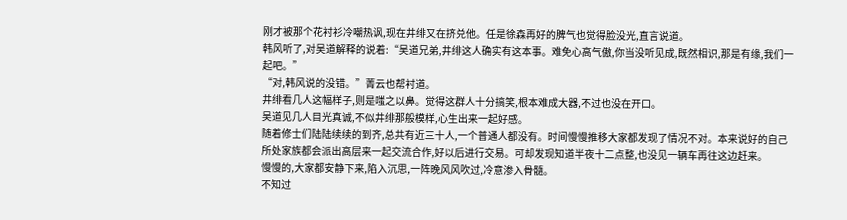刚才被那个花衬衫冷嘲热讽,现在井绯又在挤兑他。任是徐森再好的脾气也觉得脸没光,直言说道。
韩风听了,对吴道解释的说着:“吴道兄弟,井绯这人确实有这本事。难免心高气傲,你当没听见成,既然相识,那是有缘,我们一起吧。”
“对,韩风说的没错。”菁云也帮衬道。
井绯看几人这幅样子,则是嗤之以鼻。觉得这群人十分搞笑,根本难成大器,不过也没在开口。
吴道见几人目光真诚,不似井绯那般模样,心生出来一起好感。
随着修士们陆陆续续的到齐,总共有近三十人,一个普通人都没有。时间慢慢推移大家都发现了情况不对。本来说好的自己所处家族都会派出高层来一起交流合作,好以后进行交易。可却发现知道半夜十二点整,也没见一辆车再往这边赶来。
慢慢的,大家都安静下来,陷入沉思,一阵晚风风吹过,冷意渗入骨髓。
不知过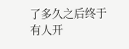了多久之后终于有人开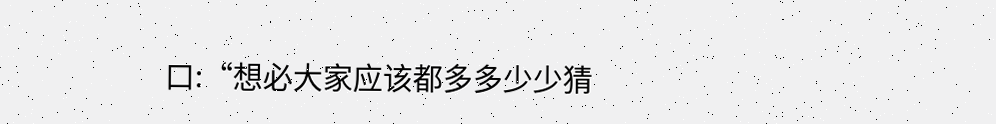口:“想必大家应该都多多少少猜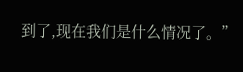到了,现在我们是什么情况了。”